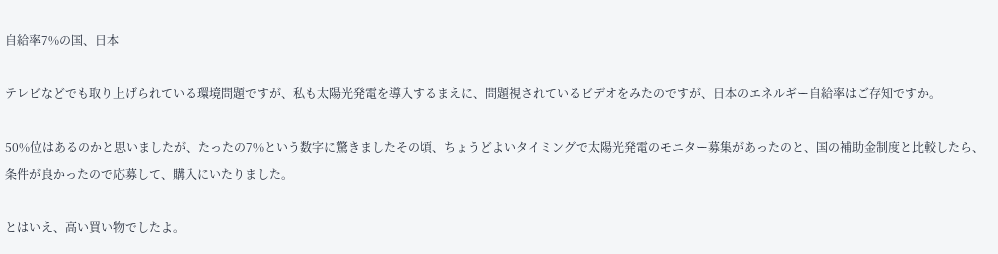自給率7%の国、日本

テレビなどでも取り上げられている環境問題ですが、私も太陽光発電を導入するまえに、問題視されているビデオをみたのですが、日本のエネルギー自給率はご存知ですか。

50%位はあるのかと思いましたが、たったの7%という数字に驚きましたその頃、ちょうどよいタイミングで太陽光発電のモニター募集があったのと、国の補助金制度と比較したら、条件が良かったので応募して、購入にいたりました。

とはいえ、高い買い物でしたよ。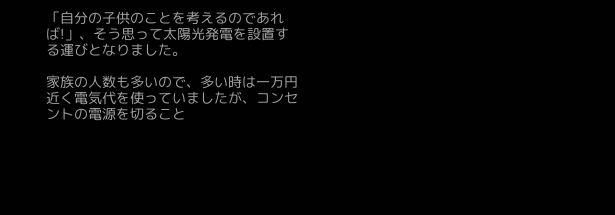「自分の子供のことを考えるのであれば!」、そう思って太陽光発電を設置する運びとなりました。

家族の人数も多いので、多い時は一万円近く電気代を使っていましたが、コンセントの電源を切ること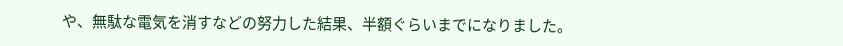や、無駄な電気を消すなどの努力した結果、半額ぐらいまでになりました。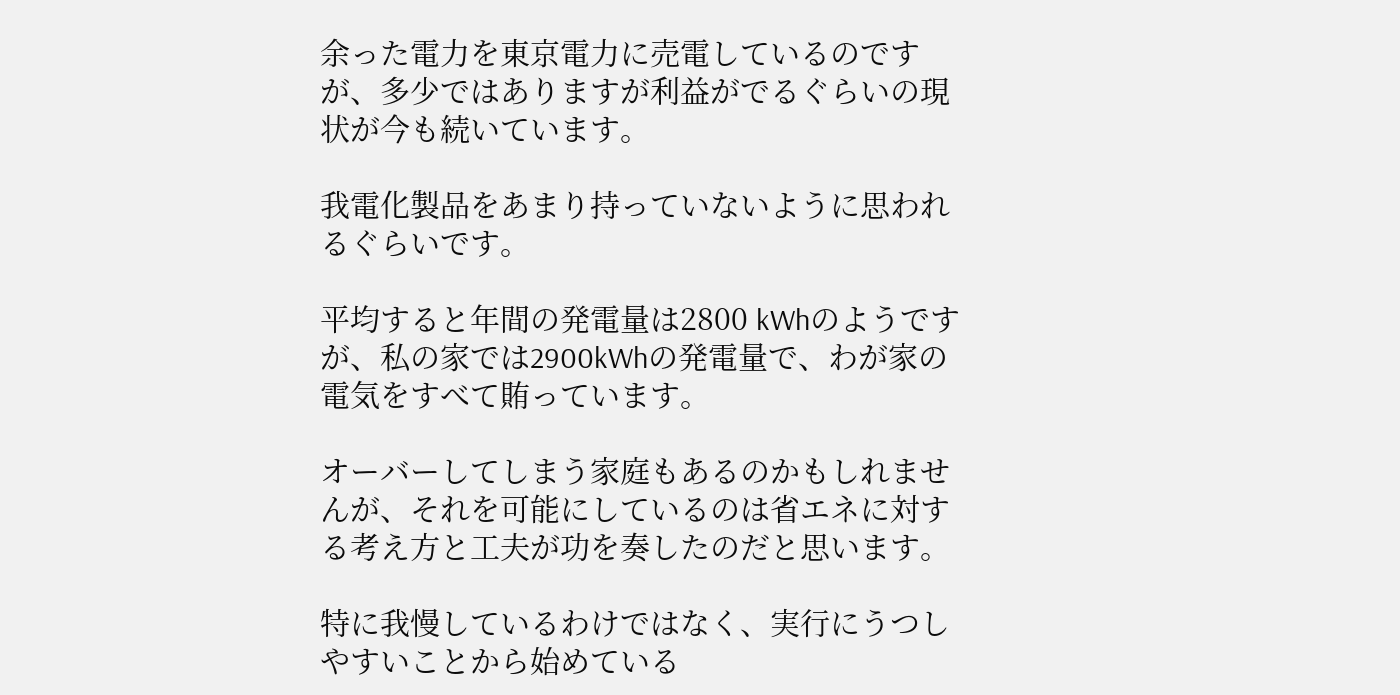余った電力を東京電力に売電しているのですが、多少ではありますが利益がでるぐらいの現状が今も続いています。

我電化製品をあまり持っていないように思われるぐらいです。

平均すると年間の発電量は2800 kWhのようですが、私の家では2900kWhの発電量で、わが家の電気をすべて賄っています。

オーバーしてしまう家庭もあるのかもしれませんが、それを可能にしているのは省エネに対する考え方と工夫が功を奏したのだと思います。

特に我慢しているわけではなく、実行にうつしやすいことから始めている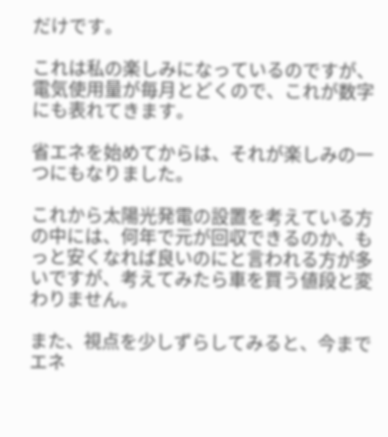だけです。

これは私の楽しみになっているのですが、電気使用量が毎月とどくので、これが数字にも表れてきます。

省エネを始めてからは、それが楽しみの一つにもなりました。

これから太陽光発電の設置を考えている方の中には、何年で元が回収できるのか、もっと安くなれば良いのにと言われる方が多いですが、考えてみたら車を買う値段と変わりません。

また、視点を少しずらしてみると、今までエネ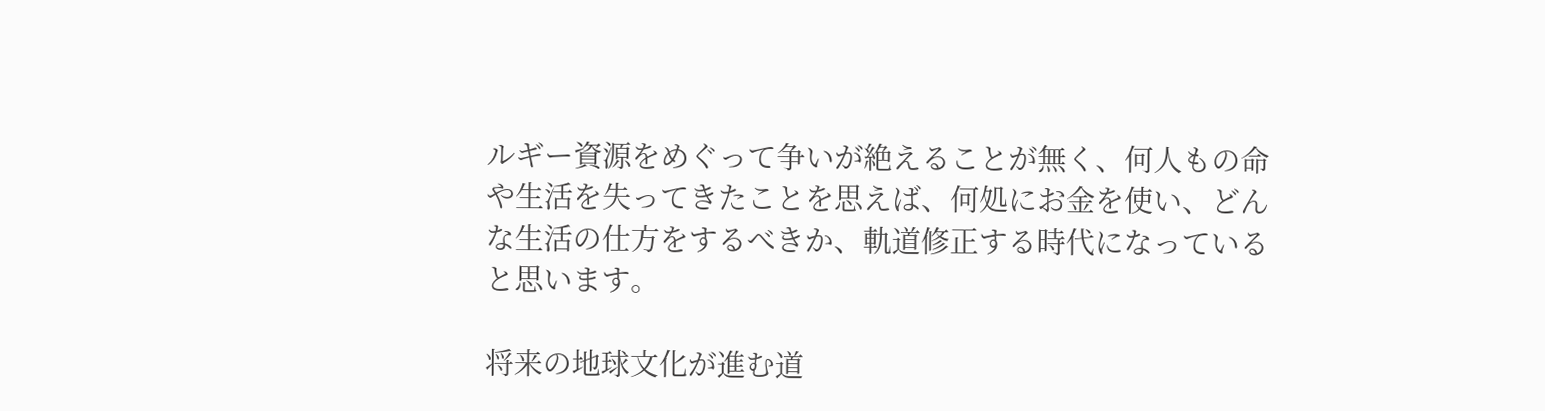ルギー資源をめぐって争いが絶えることが無く、何人もの命や生活を失ってきたことを思えば、何処にお金を使い、どんな生活の仕方をするべきか、軌道修正する時代になっていると思います。

将来の地球文化が進む道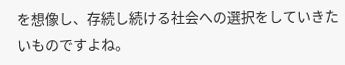を想像し、存続し続ける社会への選択をしていきたいものですよね。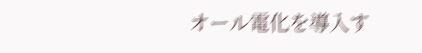オール電化を導入す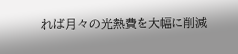れば月々の光熱費を大幅に削減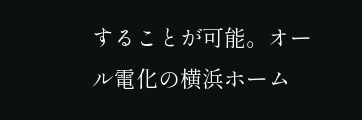することが可能。オール電化の横浜ホーム